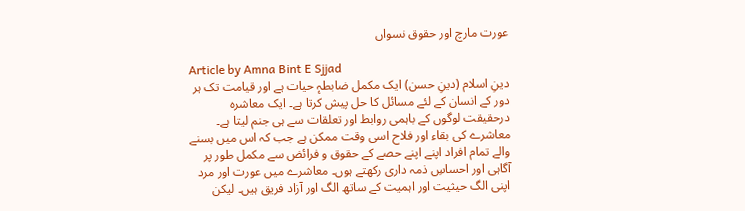عورت مارچ اور حقوق نسواں

Article by Amna Bint E Sjjad
دینِ اسلام (دینِ حسن) ایک مکمل ضابطہٕ حیات ہے اور قیامت تک ہر دور کے انسان کے لئے مسائل کا حل پیش کرتا ہے۔ ایک معاشرہ درحقیقت لوگوں کے باہمی روابط اور تعلقات سے ہی جنم لیتا ہے۔ معاشرے کی بقاء اور فلاح اسی وقت ممکن ہے جب کہ اس میں بسنے والے تمام افراد اپنے اپنے حصے کے حقوق و فرائض سے مکمل طور پر آگاہی اور احساسِ ذمہ داری رکھتے ہوں۔ معاشرے میں عورت اور مرد اپنی الگ حیثیت اور اہمیت کے ساتھ الگ اور آزاد فریق ہیں۔ لیکن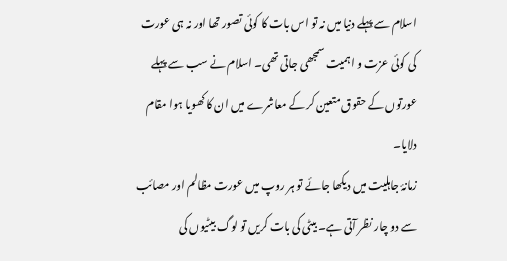اسلام سے پہلے دنیا میں نہ تو اس بات کا کوئی تصور تھا اور نہ ہی عورت کی کوئی عزت و اہمیت سمجھی جاتی تھی۔ اسلام نے سب سے پہلے عورتوں کے حقوق متعین کر کے معاشرے میں ان کا کھویا ہوا مقام دلایا۔
زمانۂ جاہلیت میں دیکھا جائے تو ہر روپ میں عورت مظالم اور مصائب سے دو چار نظر آتی ہے۔ بیٹی کی بات کریں تو لوگ بیٹیوں کی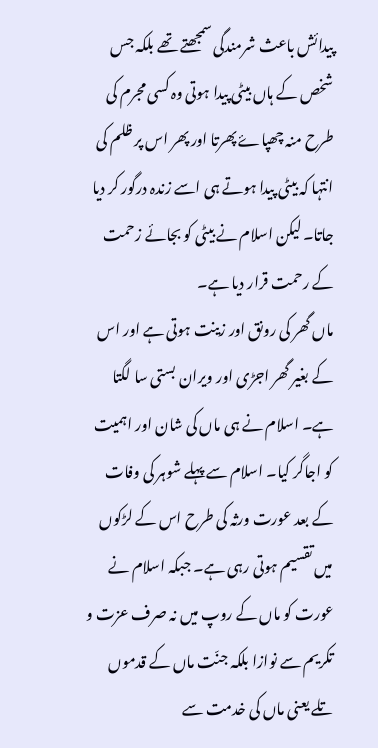پیدائش باعث شرمندگی سمجھتے تھے بلکہ جس شخص کے ہاں بیٹی پیدا ہوتی وہ کسی مجرم کی طرح منہ چھپاۓ پھرتا اور پھر اس پر ظلم کی انتہا کہ بیٹی پیدا ہوتے ہی اسے زندہ درگور کر دیا جاتا۔ لیکن اسلام نے بیٹی کو بجائے زحمت کے رحمت قرار دیا ہے۔
ماں گھر کی رونق اور زینت ہوتی ہے اور اس کے بغیر گھر اجڑی اور ویران بستی سا لگتا ہے۔ اسلام نے ہی ماں کی شان اور اہمیت کو اجاگر کیا۔ اسلام سے پہلے شوہر کی وفات کے بعد عورت ورثہ کی طرح اس کے لڑکوں میں تقسیم ہوتی رہی ہے۔ جبکہ اسلام نے عورت کو ماں کے روپ میں نہ صرف عزت و تکریم سے نوازا بلکہ جنّت ماں کے قدموں تلے یعنی ماں کی خدمت سے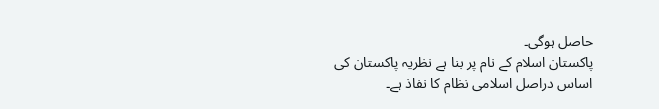حاصل ہوگی۔
پاکستان اسلام کے نام پر بنا ہے نظریہ پاکستان کی اساس دراصل اسلامی نظام کا نفاذ ہے۔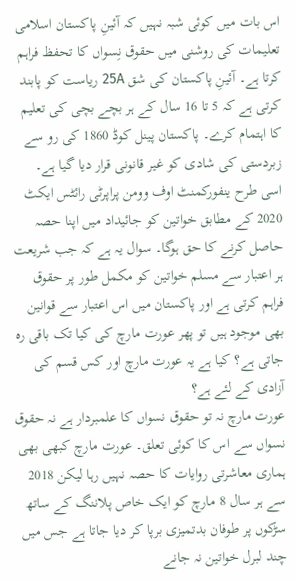اس بات میں کوئی شبہ نہیں کہ آئینِ پاکستان اسلامی تعلیمات کی روشنی میں حقوق نِسواں کا تحفظ فراہم کرتا ہے۔ آئینِ پاکستان کی شق 25A ریاست کو پابند کرتی ہے کہ 5 تا 16 سال کے ہر بچے بچی کی تعلیم کا اہتمام کرے۔ پاکستان پینل کوڈ 1860 کی رو سے زبردستی کی شادی کو غیر قانونی قرار دیا گیا ہے۔ اسی طرح ینفورکمنٹ اوف وومن پراپرٹی رائٹس ایکٹ 2020 کے مطابق خواتین کو جائیداد میں اپنا حصہ حاصل کرنے کا حق ہوگا۔ سوال یہ ہے کہ جب شریعت ہر اعتبار سے مسلم خواتین کو مکمل طور پر حقوق فراہم کرتی ہے اور پاکستان میں اس اعتبار سے قوانین بھی موجود ہیں تو پھر عورت مارچ کی کیا تک باقی رہ جاتی ہے؟ کیا ہے یہ عورت مارچ اور کس قسم کی آزادی کے لئے ہے؟
عورت مارچ نہ تو حقوق نسواں کا علمبردار ہے نہ حقوق نسواں سے اس کا کوئی تعلق۔ عورت مارچ کبھی بھی ہماری معاشرتی روایات کا حصہ نہیں رہا لیکن 2018 سے ہر سال 8 مارچ کو ایک خاص پلاننگ کے ساتھ سڑکوں پر طوفان بدتمیزی برپا کر دیا جاتا ہے جس میں چند لبرل خواتین نہ جانے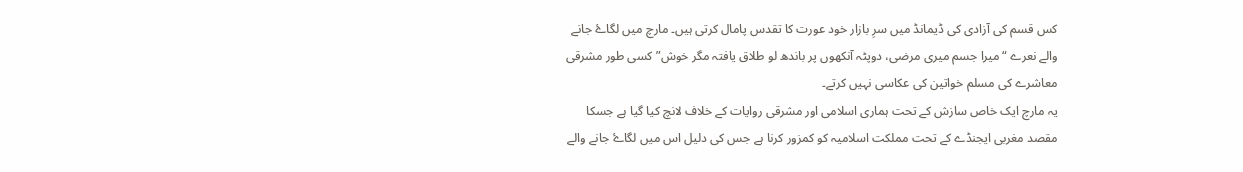کس قسم کی آزادی کی ڈیمانڈ میں سرِ بازار خود عورت کا تقدس پامال کرتی ہیں۔ مارچ میں لگاۓ جانے والے نعرے “میرا جسم میری مرضی، دوپٹہ آنکھوں پر باندھ لو طلاق یافتہ مگر خوش” کسی طور مشرقی معاشرے کی مسلم خواتین کی عکاسی نہیں کرتے۔
یہ مارچ ایک خاص سازش کے تحت ہماری اسلامی اور مشرقی روایات کے خلاف لانچ کیا گیا ہے جسکا مقصد مغربی ایجنڈے کے تحت مملکت اسلامیہ کو کمزور کرنا ہے جس کی دلیل اس میں لگاۓ جانے والے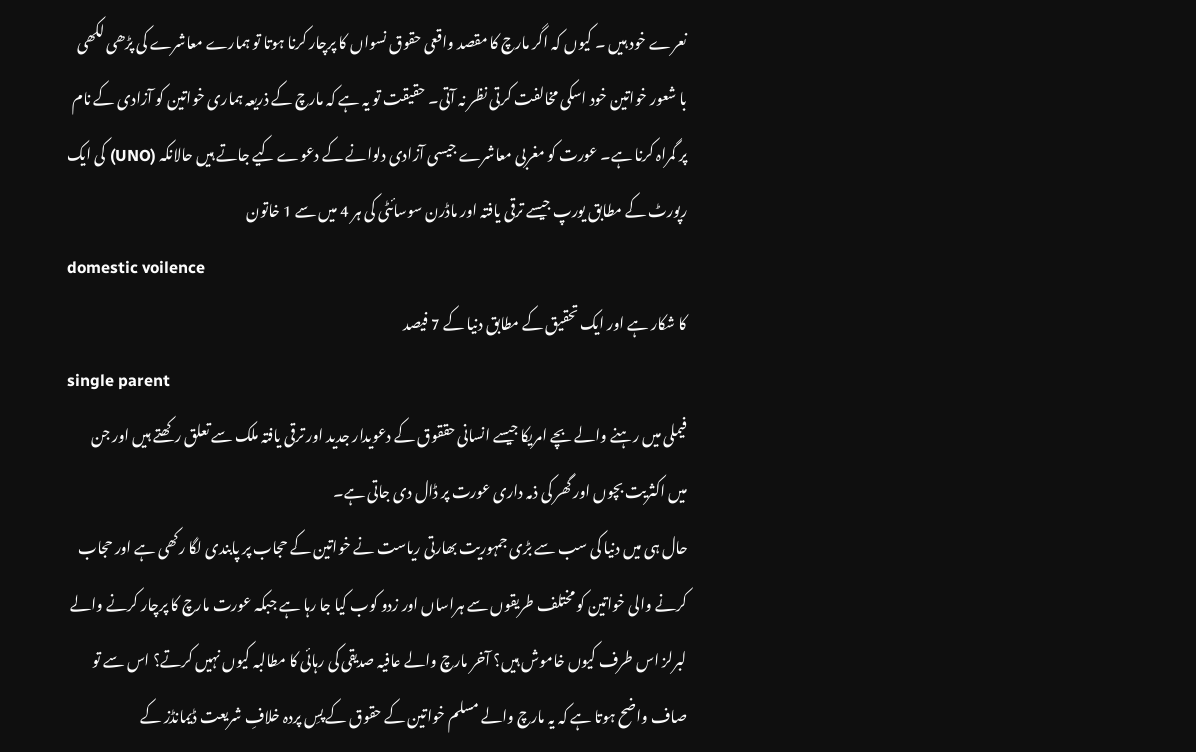نعرے خود ہیں ۔ کیوں کہ اگر مارچ کا مقصد واقعی حقوق نسواں کا پرچار کرنا ہوتا تو ہمارے معاشرے کی پڑھی لکھی با شعور خواتین خود اسکی مخالفت کرتی نظر نہ آتی۔ حقیقت تو یہ ہے کہ مارچ کے ذریعہ ہماری خواتین کو آزادی کے نام پر گمراہ کرنا ہے۔ عورت کو مغربی معاشرے جیسی آزادی دلوانے کے دعوے کیے جاتے ہیں حالانکہ (UNO) کی ایک رپورٹ کے مطابق یورپ جیسے ترقی یافتہ اور ماڈرن سوسائٹی کی ہر 4 میں سے 1 خاتون
domestic voilence
کا شکار ہے اور ایک تحقیق کے مطابق دنیا کے 7 فیصد
single parent
فیملی میں رہنے والے بچے امریکا جیسے انسانی حققوق کے دعویدار جدید اور ترقی یافتہ ملک سے تعلق رکھتے ہیں اور جن میں اکثریت بچوں اور گھر کی ذمہ داری عورت پر ڈال دی جاتی ہے۔
حال ہی میں دنیا کی سب سے بڑی جمہوریت بھارتی ریاست نے خواتین کے حجاب پر پابندی لگا رکھی ہے اور حجاب کرنے والی خواتین کو مختلف طریقوں سے ہراساں اور زدو کوب کیا جا رہا ہے جبکہ عورت مارچ کا پرچار کرنے والے لبرلز اس طرف کیوں خاموش ہیں؟ آخر مارچ والے عافیہ صدیقی کی رہائی کا مطالبہ کیوں نہیں کرتے؟ اس سے تو صاف واضح ہوتا ہے کہ یہ مارچ والے مسلم خواتین کے حقوق کے پسِ پردہ خلافِ شریعت ڈیمانڈز کے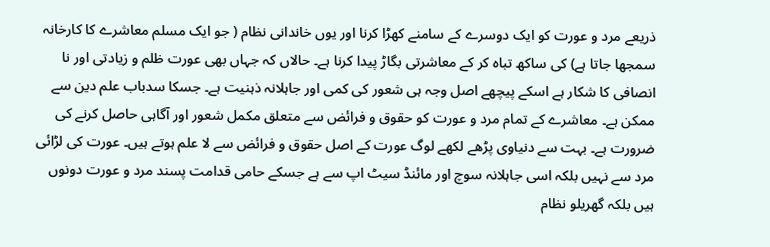ذریعے مرد و عورت کو ایک دوسرے کے سامنے کھڑا کرنا اور یوں خاندانی نظام ( جو ایک مسلم معاشرے کا کارخانہ سمجھا جاتا ہے) کی ساکھ تباہ کر کے معاشرتی بگاڑ پیدا کرنا ہے۔ حالاں کہ جہاں بھی عورت ظلم و زیادتی اور نا انصافی کا شکار ہے اسکے پیچھے اصل وجہ ہی شعور کی کمی اور جاہلانہ ذہنیت ہے۔ جسکا سدباب علم دین سے ممکن ہے۔ معاشرے کے تمام مرد و عورت کو حقوق و فرائض سے متعلق مکمل شعور اور آگاہی حاصل کرنے کی ضرورت ہے۔ بہت سے دنیاوی پڑھے لکھے لوگ عورت کے اصل حقوق و فرائض سے لا علم ہوتے ہیں۔ عورت کی لڑائی مرد سے نہیں بلکہ اسی جاہلانہ سوچ اور مائنڈ سیٹ اپ سے ہے جسکے حامی قدامت پسند مرد و عورت دونوں ہیں بلکہ گھریلو نظام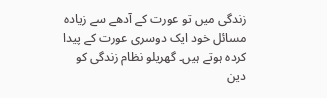زندگی میں تو عورت کے آدھے سے زیادہ مسائل خود ایک دوسری عورت کے پیدا کردہ ہوتے ہیں۔ گھریلو نظام زندگی کو دین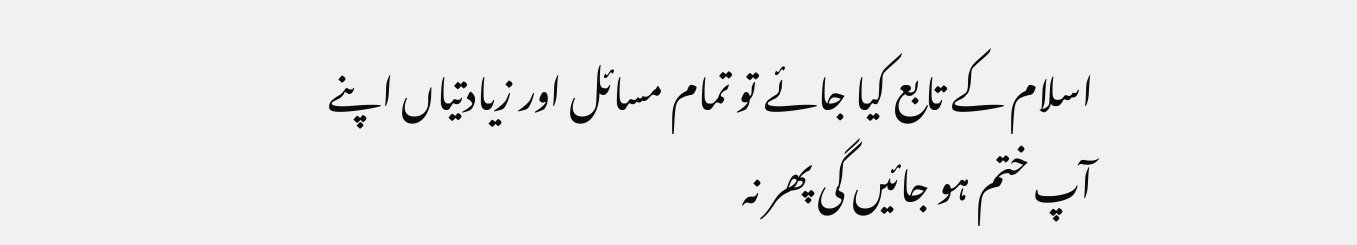اسلام کے تابع کیا جائے تو تمام مسائل اور زیادتیاں اپنے آپ ختم ہو جائیں گی پھر نہ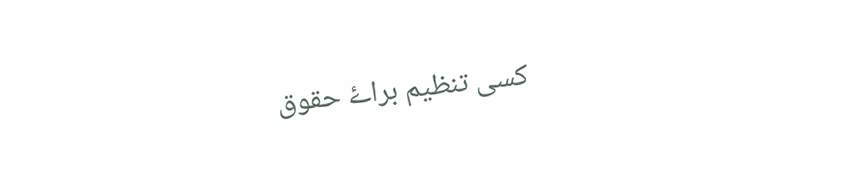کسی تنظیم براۓ حقوق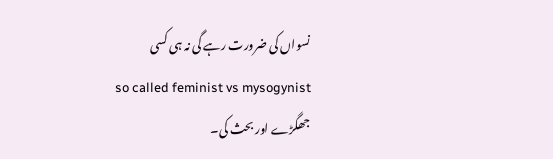نسواں کی ضرورت رہے گی نہ ہی کسی
so called feminist vs mysogynist
جھگڑے اور بحث کی۔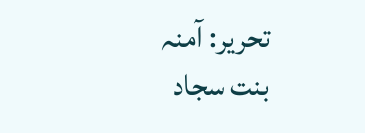تحریر: آمنہ بنت سجاد